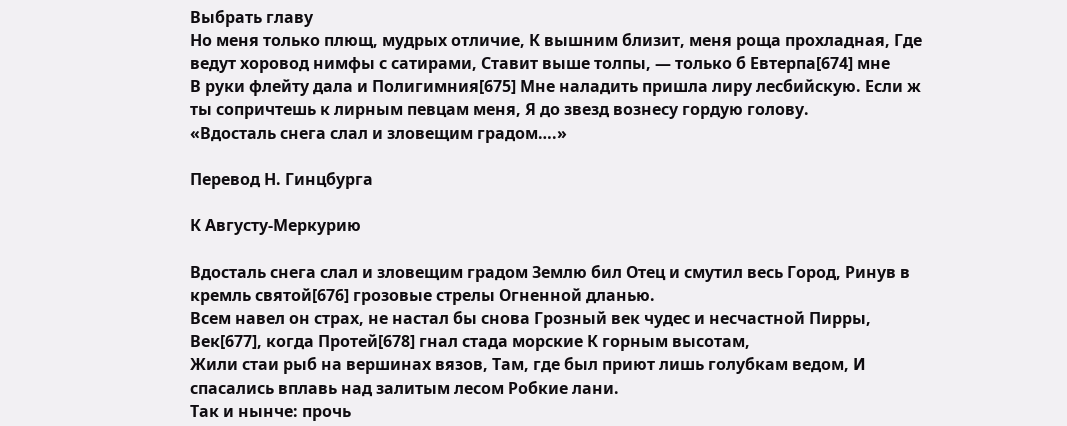Выбрать главу
Но меня только плющ, мудрых отличие, К вышним близит, меня роща прохладная, Где ведут хоровод нимфы с сатирами, Ставит выше толпы, — только б Евтерпа[674] мне
В руки флейту дала и Полигимния[675] Мне наладить пришла лиру лесбийскую. Если ж ты сопричтешь к лирным певцам меня, Я до звезд вознесу гордую голову.
«Вдосталь снега слал и зловещим градом….»

Перевод Н. Гинцбурга

К Августу-Меркурию

Вдосталь снега слал и зловещим градом Землю бил Отец и смутил весь Город, Ринув в кремль святой[676] грозовые стрелы Огненной дланью.
Всем навел он страх, не настал бы снова Грозный век чудес и несчастной Пирры, Век[677], когда Протей[678] гнал стада морские К горным высотам,
Жили стаи рыб на вершинах вязов, Там, где был приют лишь голубкам ведом, И спасались вплавь над залитым лесом Робкие лани.
Так и нынче: прочь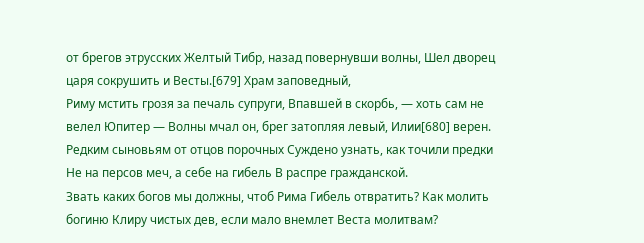от брегов этрусских Желтый Тибр, назад повернувши волны, Шел дворец царя сокрушить и Весты.[679] Храм заповедный,
Риму мстить грозя за печаль супруги, Впавшей в скорбь, — хоть сам не велел Юпитер — Волны мчал он, брег затопляя левый, Илии[680] верен.
Редким сыновьям от отцов порочных Суждено узнать, как точили предки Не на персов меч, а себе на гибель В распре гражданской.
Звать каких богов мы должны, чтоб Рима Гибель отвратить? Как молить богиню Клиру чистых дев, если мало внемлет Веста молитвам?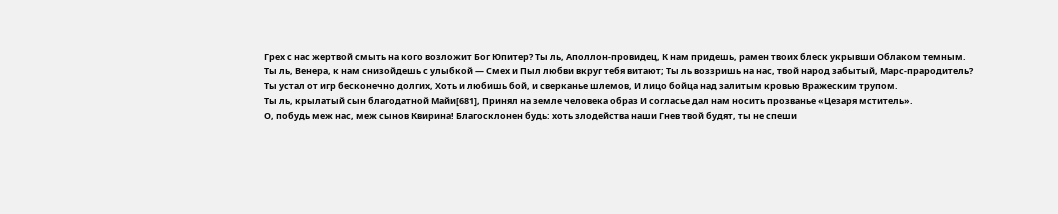Грех с нас жертвой смыть на кого возложит Бог Юпитер? Ты ль, Аполлон-провидец, К нам придешь, рамен твоих блеск укрывши Облаком темным.
Ты ль, Венера, к нам снизойдешь с улыбкой — Смех и Пыл любви вкруг тебя витают; Ты ль воззришь на нас, твой народ забытый, Марс-прародитель?
Ты устал от игр бесконечно долгих, Хоть и любишь бой, и сверканье шлемов, И лицо бойца над залитым кровью Вражеским трупом.
Ты ль, крылатый сын благодатной Майи[681], Принял на земле человека образ И согласье дал нам носить прозванье «Цезаря мститель».
О, побудь меж нас, меж сынов Квирина! Благосклонен будь: хоть злодейства наши Гнев твой будят, ты не спеши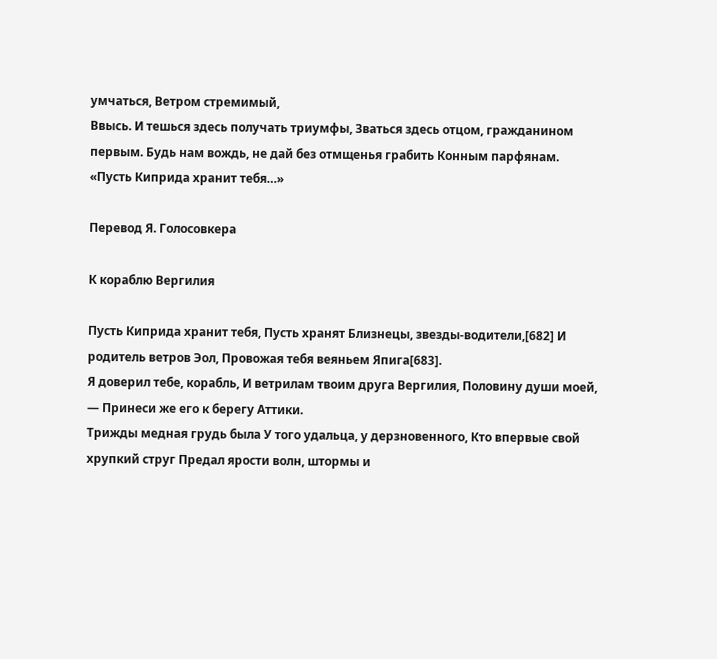умчаться, Ветром стремимый,
Ввысь. И тешься здесь получать триумфы, Зваться здесь отцом, гражданином первым. Будь нам вождь, не дай без отмщенья грабить Конным парфянам.
«Пусть Киприда хранит тебя…»

Перевод Я. Голосовкера

К кораблю Вергилия

Пусть Киприда хранит тебя, Пусть хранят Близнецы, звезды-водители,[682] И родитель ветров Эол, Провожая тебя веяньем Япига[683].
Я доверил тебе, корабль, И ветрилам твоим друга Вергилия, Половину души моей, — Принеси же его к берегу Аттики.
Трижды медная грудь была У того удальца, у дерзновенного, Кто впервые свой хрупкий струг Предал ярости волн, штормы и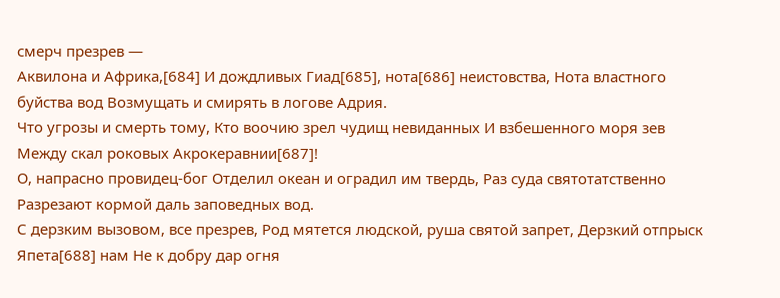смерч презрев —
Аквилона и Африка,[684] И дождливых Гиад[685], нота[686] неистовства, Нота властного буйства вод Возмущать и смирять в логове Адрия.
Что угрозы и смерть тому, Кто воочию зрел чудищ невиданных И взбешенного моря зев Между скал роковых Акрокеравнии[687]!
О, напрасно провидец-бог Отделил океан и оградил им твердь, Раз суда святотатственно Разрезают кормой даль заповедных вод.
С дерзким вызовом, все презрев, Род мятется людской, руша святой запрет, Дерзкий отпрыск Япета[688] нам Не к добру дар огня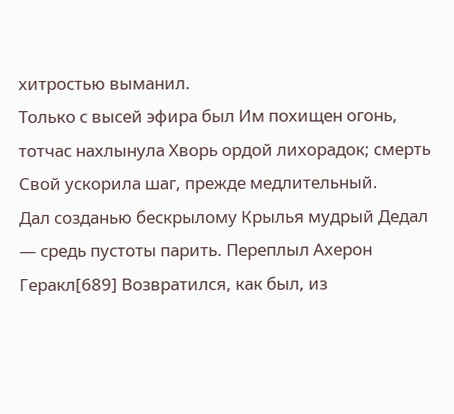хитростью выманил.
Только с высей эфира был Им похищен огонь, тотчас нахлынула Хворь ордой лихорадок; смерть Свой ускорила шаг, прежде медлительный.
Дал созданью бескрылому Крылья мудрый Дедал — средь пустоты парить. Переплыл Ахерон Геракл[689] Возвратился, как был, из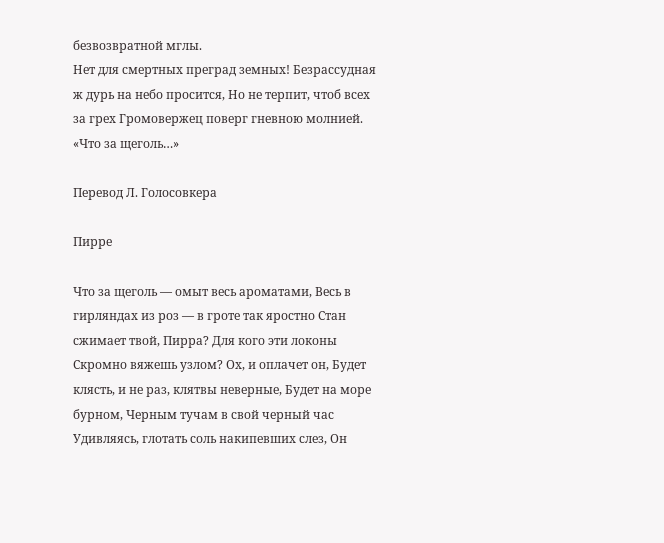безвозвратной мглы.
Нет для смертных преград земных! Безрассудная ж дурь на небо просится, Но не терпит, чтоб всех за грех Громовержец поверг гневною молнией.
«Что за щеголь…»

Перевод Л. Голосовкера

Пирре

Что за щеголь — омыт весь ароматами, Весь в гирляндах из роз — в гроте так яростно Стан сжимает твой, Пирра? Для кого эти локоны
Скромно вяжешь узлом? Ох, и оплачет он, Будет клясть, и не раз, клятвы неверные, Будет на море бурном, Черным тучам в свой черный час
Удивляясь, глотать соль накипевших слез, Он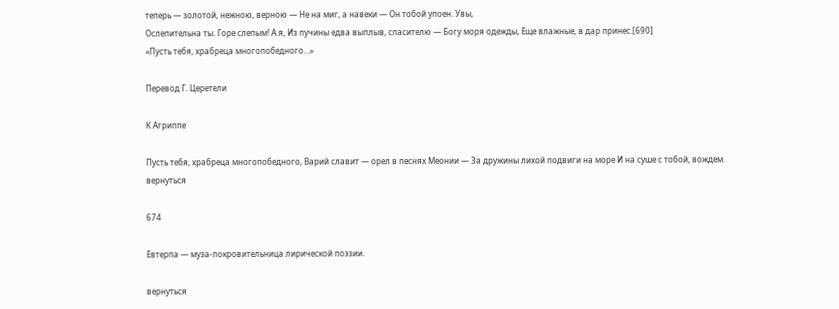теперь — золотой, нежною, верною — Не на миг, а навеки — Он тобой упоен. Увы,
Ослепительна ты. Горе слепым! А я, Из пучины едва выплыв, спасителю — Богу моря одежды, Еще влажные, в дар принес.[690]
«Пусть тебя, храбреца многопобедного…»

Перевод Г. Церетели

К Агриппе

Пусть тебя, храбреца многопобедного, Варий славит — орел в песнях Меонии — За дружины лихой подвиги на море И на суше с тобой, вождем.
вернуться

674

Евтерпа — муза-покровительница лирической поэзии.

вернуться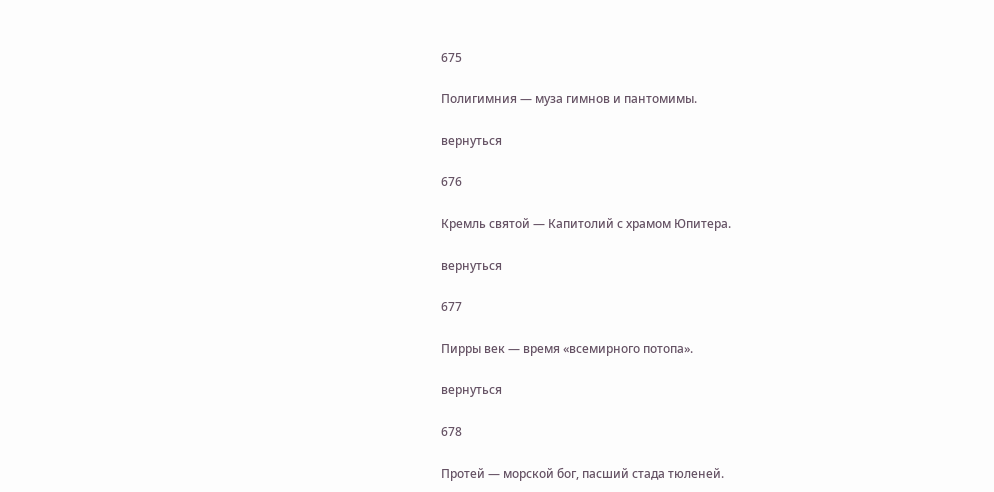675

Полигимния — муза гимнов и пантомимы.

вернуться

676

Кремль святой — Капитолий с храмом Юпитера.

вернуться

677

Пирры век — время «всемирного потопа».

вернуться

678

Протей — морской бог, пасший стада тюленей.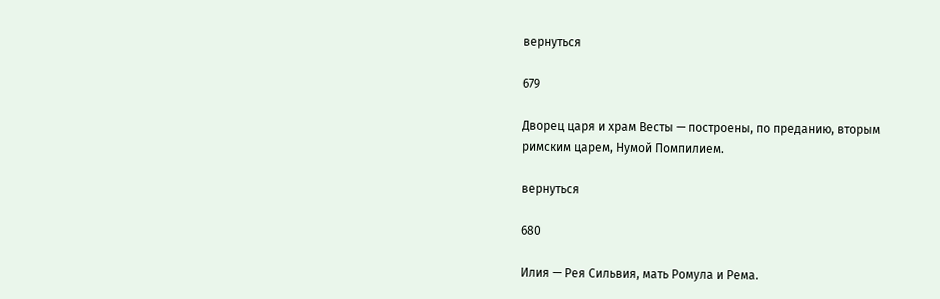вернуться

679

Дворец царя и храм Весты — построены, по преданию, вторым римским царем, Нумой Помпилием.

вернуться

680

Илия — Рея Сильвия, мать Ромула и Рема.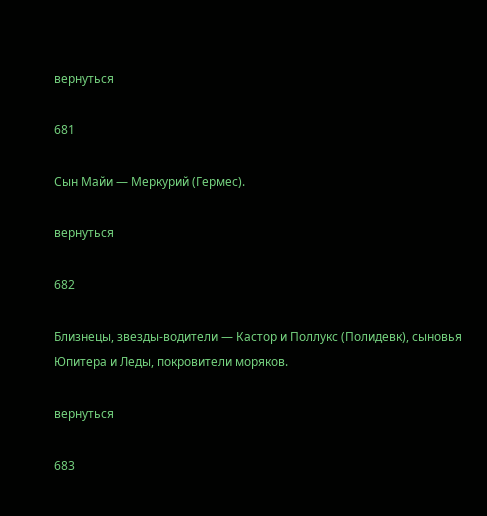вернуться

681

Сын Майи — Меркурий (Гермес).

вернуться

682

Близнецы, звезды-водители — Кастор и Поллукс (Полидевк), сыновья Юпитера и Леды, покровители моряков.

вернуться

683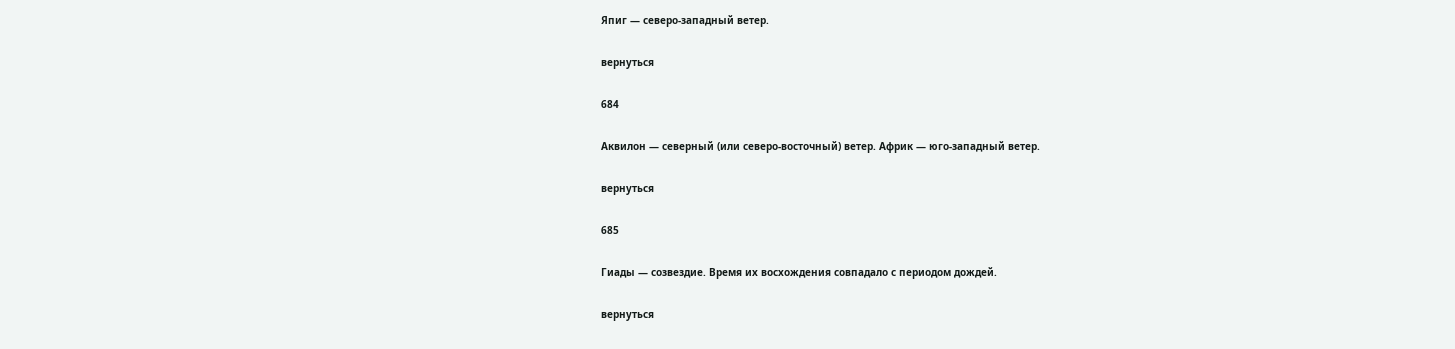Япиг — северо-западный ветер.

вернуться

684

Аквилон — северный (или северо-восточный) ветер. Африк — юго-западный ветер.

вернуться

685

Гиады — созвездие. Время их восхождения совпадало с периодом дождей.

вернуться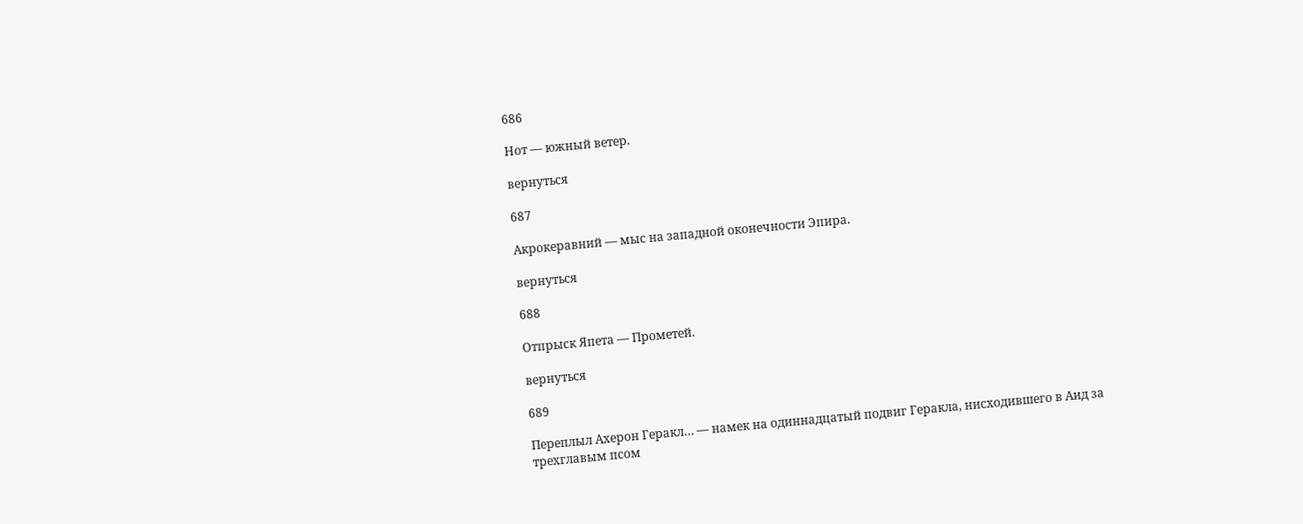686

Нот — южный ветер.

вернуться

687

Акрокеравний — мыс на западной оконечности Эпира.

вернуться

688

Отпрыск Япета — Прометей.

вернуться

689

Переплыл Ахерон Геракл… — намек на одиннадцатый подвиг Геракла, нисходившего в Аид за трехглавым псом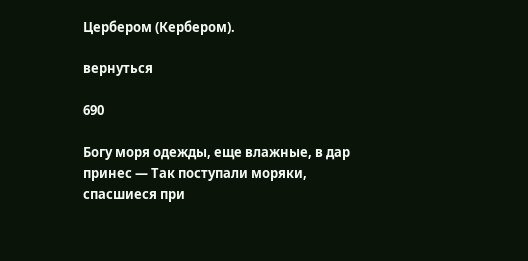Цербером (Кербером).

вернуться

690

Богу моря одежды, еще влажные, в дар принес — Так поступали моряки, спасшиеся при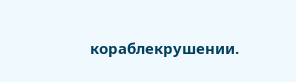кораблекрушении.